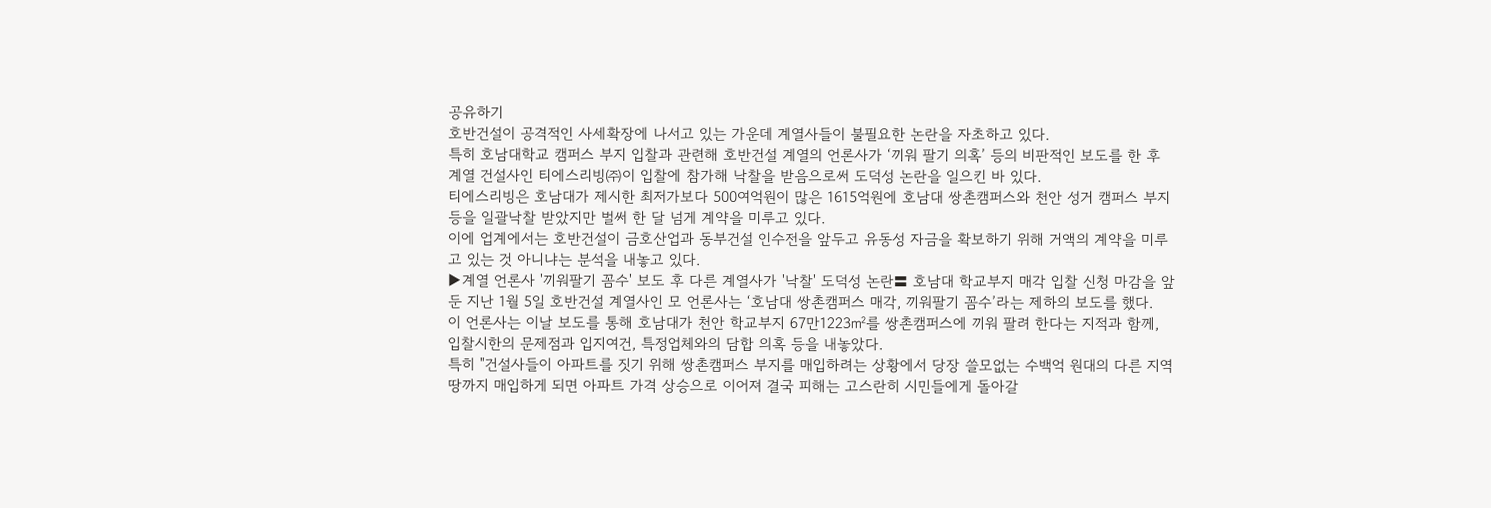공유하기
호반건설이 공격적인 사세확장에 나서고 있는 가운데 계열사들이 불필요한 논란을 자초하고 있다.
특히 호남대학교 캠퍼스 부지 입찰과 관련해 호반건설 계열의 언론사가 ‘끼워 팔기 의혹’ 등의 비판적인 보도를 한 후 계열 건설사인 티에스리빙㈜이 입찰에 참가해 낙찰을 받음으로써 도덕성 논란을 일으킨 바 있다.
티에스리빙은 호남대가 제시한 최저가보다 500여억원이 많은 1615억원에 호남대 쌍촌캠퍼스와 천안 성거 캠퍼스 부지 등을 일괄낙찰 받았지만 벌써 한 달 넘게 계약을 미루고 있다.
이에 업계에서는 호반건설이 금호산업과 동부건설 인수전을 앞두고 유동성 자금을 확보하기 위해 거액의 계약을 미루고 있는 것 아니냐는 분석을 내놓고 있다.
▶계열 언론사 '끼워팔기 꼼수' 보도 후 다른 계열사가 '낙찰' 도덕성 논란〓 호남대 학교부지 매각 입찰 신청 마감을 앞둔 지난 1월 5일 호반건설 계열사인 모 언론사는 ‘호남대 쌍촌캠퍼스 매각, 끼워팔기 꼼수’라는 제하의 보도를 했다.
이 언론사는 이날 보도를 통해 호남대가 천안 학교부지 67만1223㎡를 쌍촌캠퍼스에 끼워 팔려 한다는 지적과 함께, 입찰시한의 문제점과 입지여건, 특정업체와의 담합 의혹 등을 내놓았다.
특히 "건설사들이 아파트를 짓기 위해 쌍촌캠퍼스 부지를 매입하려는 상황에서 당장 쓸모없는 수백억 원대의 다른 지역 땅까지 매입하게 되면 아파트 가격 상승으로 이어져 결국 피해는 고스란히 시민들에게 돌아갈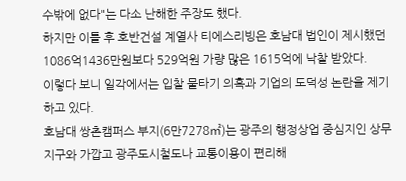수밖에 없다"는 다소 난해한 주장도 했다.
하지만 이틀 후 호반건설 계열사 티에스리빙은 호남대 법인이 제시했던 1086억1436만원보다 529억원 가량 많은 1615억에 낙찰 받았다.
이렇다 보니 일각에서는 입찰 물타기 의혹과 기업의 도덕성 논란을 제기하고 있다.
호남대 쌍촌캠퍼스 부지(6만7278㎡)는 광주의 행정상업 중심지인 상무지구와 가깝고 광주도시철도나 교통이용이 편리해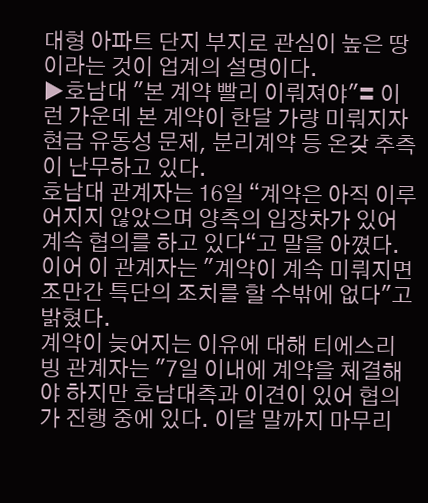대형 아파트 단지 부지로 관심이 높은 땅이라는 것이 업계의 설명이다.
▶호남대 "본 계약 빨리 이뤄져야"〓 이런 가운데 본 계약이 한달 가량 미뤄지자 현금 유동성 문제, 분리계약 등 온갖 추측이 난무하고 있다.
호남대 관계자는 16일 “계약은 아직 이루어지지 않았으며 양측의 입장차가 있어 계속 협의를 하고 있다“고 말을 아꼈다. 이어 이 관계자는 "계약이 계속 미뤄지면 조만간 특단의 조치를 할 수밖에 없다"고 밝혔다.
계약이 늦어지는 이유에 대해 티에스리빙 관계자는 "7일 이내에 계약을 체결해야 하지만 호남대측과 이견이 있어 협의가 진행 중에 있다. 이달 말까지 마무리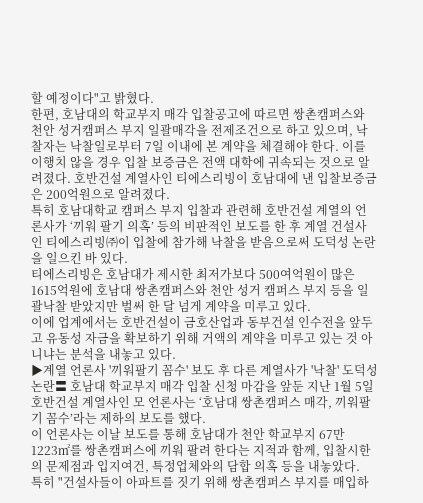할 예정이다"고 밝혔다.
한편, 호남대의 학교부지 매각 입찰공고에 따르면 쌍촌캠퍼스와 천안 성거캠퍼스 부지 일괄매각을 전제조건으로 하고 있으며, 낙찰자는 낙찰일로부터 7일 이내에 본 계약을 체결해야 한다. 이를 이행치 않을 경우 입찰 보증금은 전액 대학에 귀속되는 것으로 알려졌다. 호반건설 계열사인 티에스리빙이 호남대에 낸 입찰보증금은 200억원으로 알려졌다.
특히 호남대학교 캠퍼스 부지 입찰과 관련해 호반건설 계열의 언론사가 ‘끼워 팔기 의혹’ 등의 비판적인 보도를 한 후 계열 건설사인 티에스리빙㈜이 입찰에 참가해 낙찰을 받음으로써 도덕성 논란을 일으킨 바 있다.
티에스리빙은 호남대가 제시한 최저가보다 500여억원이 많은 1615억원에 호남대 쌍촌캠퍼스와 천안 성거 캠퍼스 부지 등을 일괄낙찰 받았지만 벌써 한 달 넘게 계약을 미루고 있다.
이에 업계에서는 호반건설이 금호산업과 동부건설 인수전을 앞두고 유동성 자금을 확보하기 위해 거액의 계약을 미루고 있는 것 아니냐는 분석을 내놓고 있다.
▶계열 언론사 '끼워팔기 꼼수' 보도 후 다른 계열사가 '낙찰' 도덕성 논란〓 호남대 학교부지 매각 입찰 신청 마감을 앞둔 지난 1월 5일 호반건설 계열사인 모 언론사는 ‘호남대 쌍촌캠퍼스 매각, 끼워팔기 꼼수’라는 제하의 보도를 했다.
이 언론사는 이날 보도를 통해 호남대가 천안 학교부지 67만1223㎡를 쌍촌캠퍼스에 끼워 팔려 한다는 지적과 함께, 입찰시한의 문제점과 입지여건, 특정업체와의 담합 의혹 등을 내놓았다.
특히 "건설사들이 아파트를 짓기 위해 쌍촌캠퍼스 부지를 매입하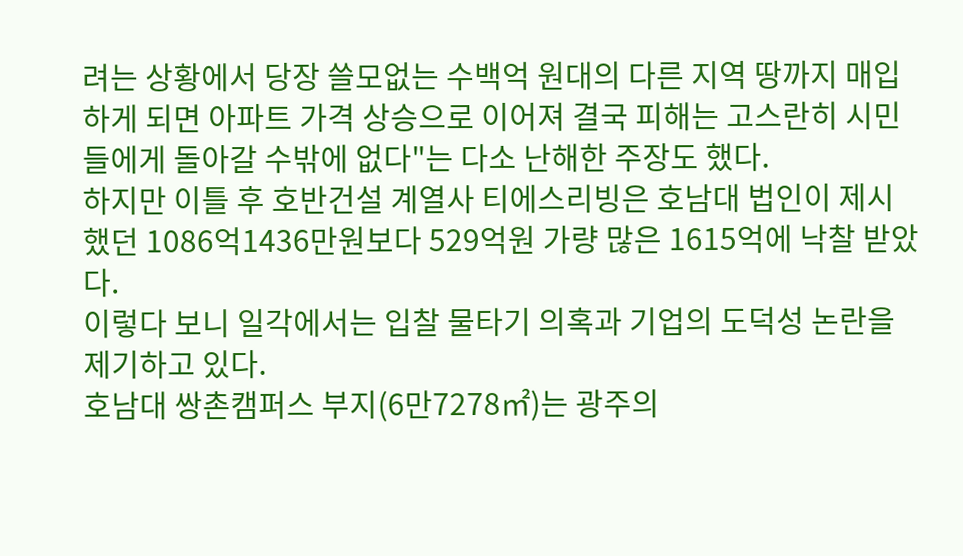려는 상황에서 당장 쓸모없는 수백억 원대의 다른 지역 땅까지 매입하게 되면 아파트 가격 상승으로 이어져 결국 피해는 고스란히 시민들에게 돌아갈 수밖에 없다"는 다소 난해한 주장도 했다.
하지만 이틀 후 호반건설 계열사 티에스리빙은 호남대 법인이 제시했던 1086억1436만원보다 529억원 가량 많은 1615억에 낙찰 받았다.
이렇다 보니 일각에서는 입찰 물타기 의혹과 기업의 도덕성 논란을 제기하고 있다.
호남대 쌍촌캠퍼스 부지(6만7278㎡)는 광주의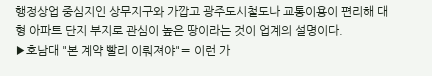행정상업 중심지인 상무지구와 가깝고 광주도시철도나 교통이용이 편리해 대형 아파트 단지 부지로 관심이 높은 땅이라는 것이 업계의 설명이다.
▶호남대 "본 계약 빨리 이뤄져야"〓 이런 가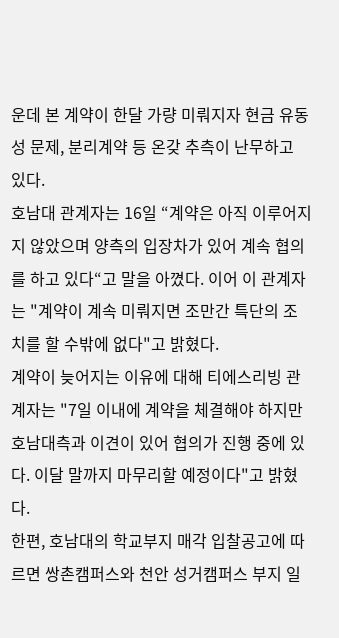운데 본 계약이 한달 가량 미뤄지자 현금 유동성 문제, 분리계약 등 온갖 추측이 난무하고 있다.
호남대 관계자는 16일 “계약은 아직 이루어지지 않았으며 양측의 입장차가 있어 계속 협의를 하고 있다“고 말을 아꼈다. 이어 이 관계자는 "계약이 계속 미뤄지면 조만간 특단의 조치를 할 수밖에 없다"고 밝혔다.
계약이 늦어지는 이유에 대해 티에스리빙 관계자는 "7일 이내에 계약을 체결해야 하지만 호남대측과 이견이 있어 협의가 진행 중에 있다. 이달 말까지 마무리할 예정이다"고 밝혔다.
한편, 호남대의 학교부지 매각 입찰공고에 따르면 쌍촌캠퍼스와 천안 성거캠퍼스 부지 일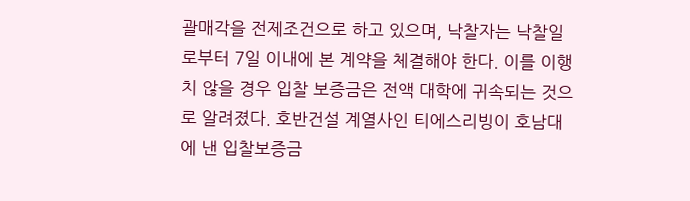괄매각을 전제조건으로 하고 있으며, 낙찰자는 낙찰일로부터 7일 이내에 본 계약을 체결해야 한다. 이를 이행치 않을 경우 입찰 보증금은 전액 대학에 귀속되는 것으로 알려졌다. 호반건설 계열사인 티에스리빙이 호남대에 낸 입찰보증금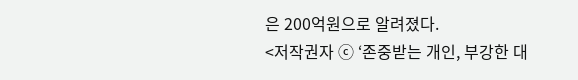은 200억원으로 알려졌다.
<저작권자 ⓒ ‘존중받는 개인, 부강한 대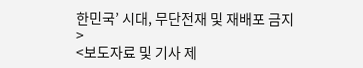한민국’ 시대, 무단전재 및 재배포 금지>
<보도자료 및 기사 제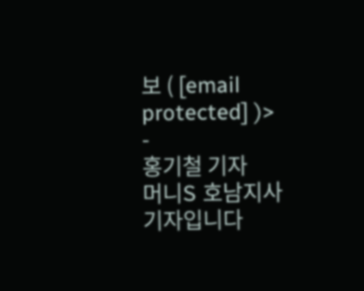보 ( [email protected] )>
-
홍기철 기자
머니S 호남지사 기자입니다